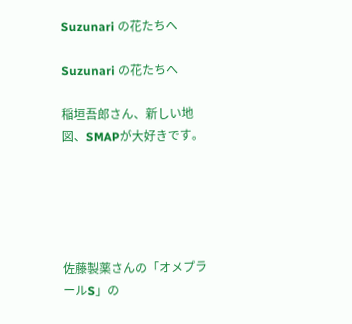Suzunari の花たちへ

Suzunari の花たちへ

稲垣吾郎さん、新しい地図、SMAPが大好きです。





佐藤製薬さんの「オメプラールS」の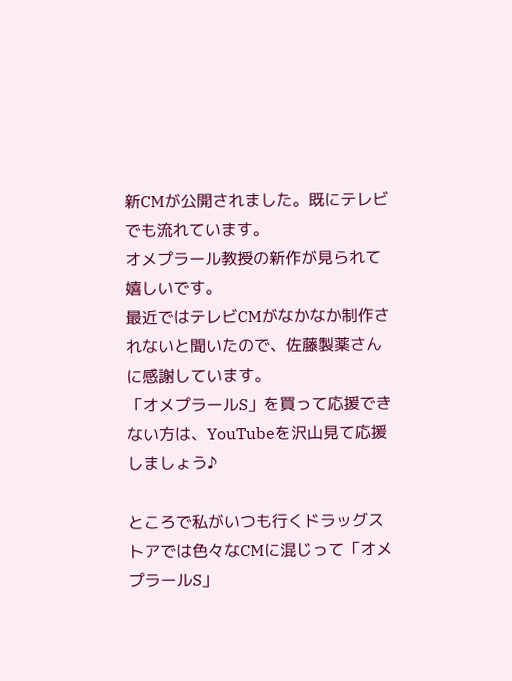新CMが公開されました。既にテレビでも流れています。
オメプラール教授の新作が見られて嬉しいです。
最近ではテレビCMがなかなか制作されないと聞いたので、佐藤製薬さんに感謝しています。
「オメプラールS」を買って応援できない方は、YouTubeを沢山見て応援しましょう♪

ところで私がいつも行くドラッグストアでは色々なCMに混じって「オメプラールS」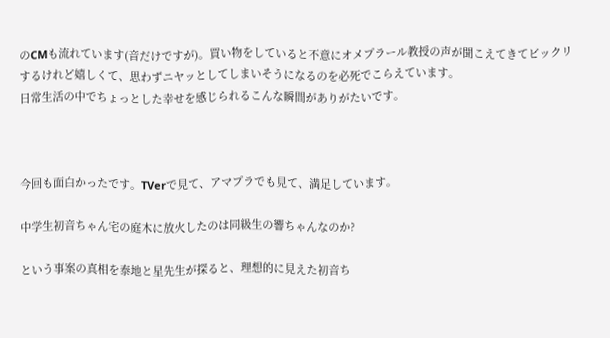のCMも流れています(音だけですが)。買い物をしていると不意にオメプラール教授の声が聞こえてきてビックリするけれど嬉しくて、思わずニヤッとしてしまいそうになるのを必死でこらえています。
日常生活の中でちょっとした幸せを感じられるこんな瞬間がありがたいです。



今回も面白かったです。TVerで見て、アマプラでも見て、満足しています。

中学生初音ちゃん宅の庭木に放火したのは同級生の響ちゃんなのか?

という事案の真相を泰地と星先生が探ると、理想的に見えた初音ち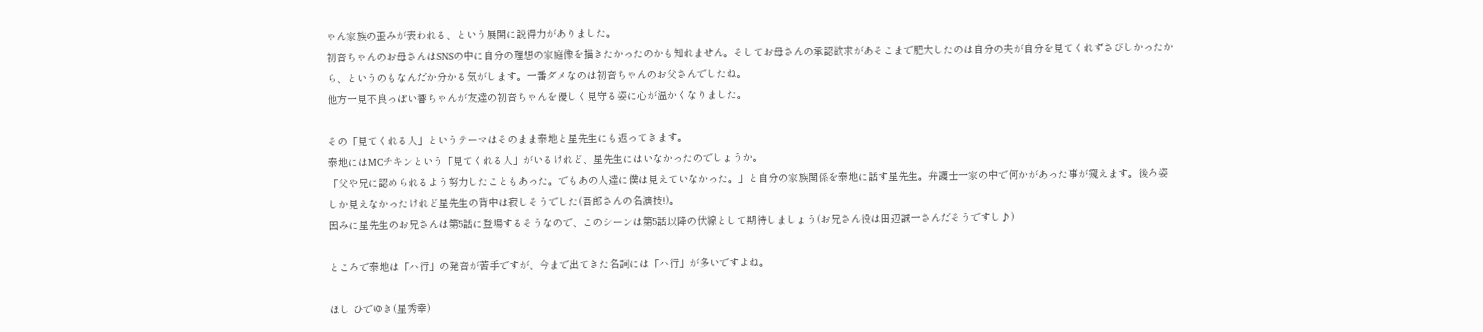ゃん家族の歪みが表われる、という展開に説得力がありました。
初音ちゃんのお母さんはSNSの中に自分の理想の家庭像を描きたかったのかも知れません。そしてお母さんの承認欲求があそこまで肥大したのは自分の夫が自分を見てくれずさびしかったから、というのもなんだか分かる気がします。一番ダメなのは初音ちゃんのお父さんでしたね。
他方一見不良っぽい響ちゃんが友達の初音ちゃんを優しく見守る姿に心が温かくなりました。

その「見てくれる人」というテーマはそのまま泰地と星先生にも返ってきます。
泰地にはMCチキンという「見てくれる人」がいるけれど、星先生にはいなかったのでしょうか。
「父や兄に認められるよう努力したこともあった。でもあの人達に僕は見えていなかった。」と自分の家族関係を泰地に話す星先生。弁護士一家の中で何かがあった事が窺えます。後ろ姿しか見えなかったけれど星先生の背中は寂しそうでした(吾郎さんの名演技!)。
因みに星先生のお兄さんは第5話に登場するそうなので、このシーンは第5話以降の伏線として期待しましょう(お兄さん役は田辺誠一さんだそうですし♪)

ところで泰地は「ハ行」の発音が苦手ですが、今まで出てきた名詞には「ハ行」が多いですよね。

ほし ひでゆき(星秀幸)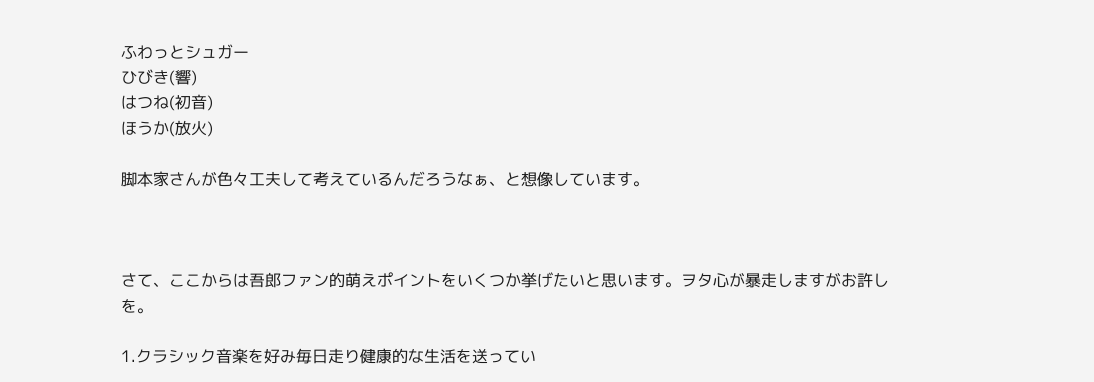ふわっとシュガー
ひびき(響)
はつね(初音)
ほうか(放火)

脚本家さんが色々工夫して考えているんだろうなぁ、と想像しています。



さて、ここからは吾郎ファン的萌えポイントをいくつか挙げたいと思います。ヲタ心が暴走しますがお許しを。

1.クラシック音楽を好み毎日走り健康的な生活を送ってい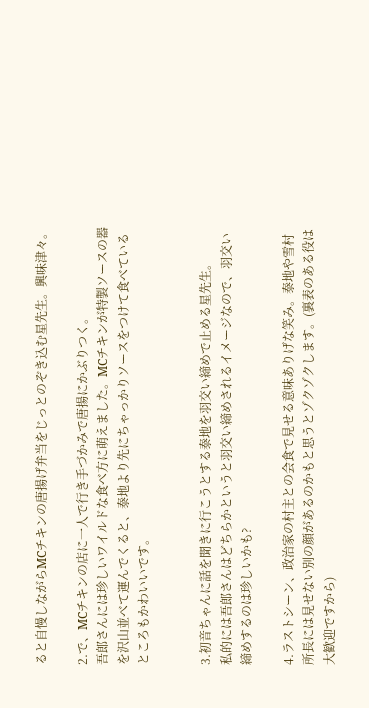ると自慢しながらMCチキンの唐揚げ弁当をじっとのぞき込む星先生。興味津々。

2.で、MCチキンの店に一人で行き手づかみで唐揚にかぶりつく。
吾郎さんには珍しいワイルドな食べ方に萌えました。MCチキンが特製ソースの器を沢山並べて運んでくると、泰地より先にちゃっかりソースをつけて食べているところもかわいいです。


3.初音ちゃんに話を聞きに行こうとする泰地を羽交い締めで止める星先生。
私的には吾郎さんはどちらかというと羽交い締めされるイメージなので、羽交い締めするのは珍しいかも?

4.ラストシーン、政治家の村主との会食で見せる意味ありげな笑み。泰地や雪村所長には見せない別の顔があるのかもと思うとゾクゾクします。(裏表のある役は大歓迎ですから)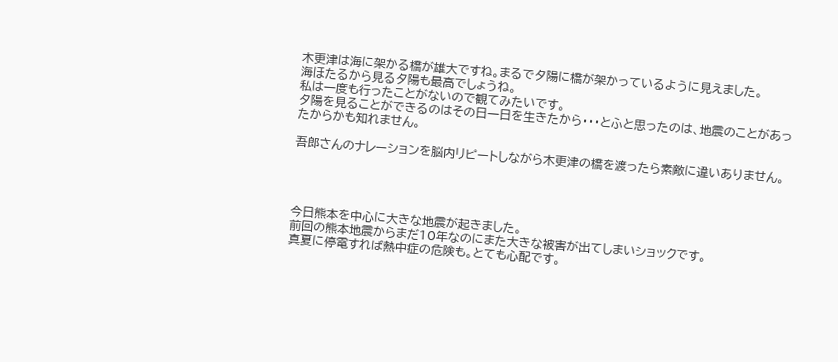木更津は海に架かる橋が雄大ですね。まるで夕陽に橋が架かっているように見えました。
海ほたるから見る夕陽も最高でしょうね。
私は一度も行ったことがないので観てみたいです。
夕陽を見ることができるのはその日一日を生きたから・・・とふと思ったのは、地震のことがあったからかも知れません。

吾郎さんのナレーションを脳内リピートしながら木更津の橋を渡ったら素敵に違いありません。




今日熊本を中心に大きな地震が起きました。
前回の熊本地震からまだ10年なのにまた大きな被害が出てしまいショックです。
真夏に停電すれば熱中症の危険も。とても心配です。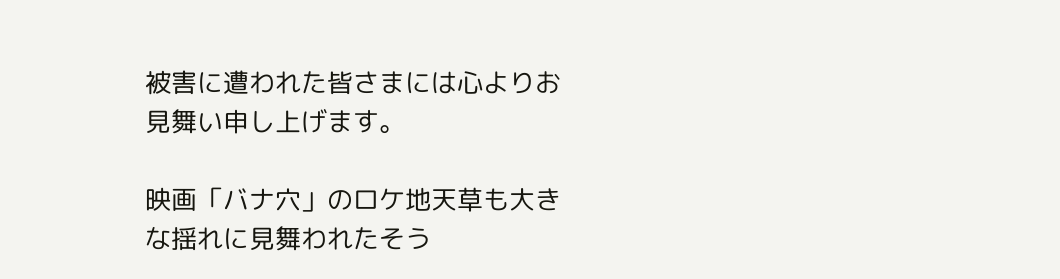被害に遭われた皆さまには心よりお見舞い申し上げます。

映画「バナ穴」のロケ地天草も大きな揺れに見舞われたそう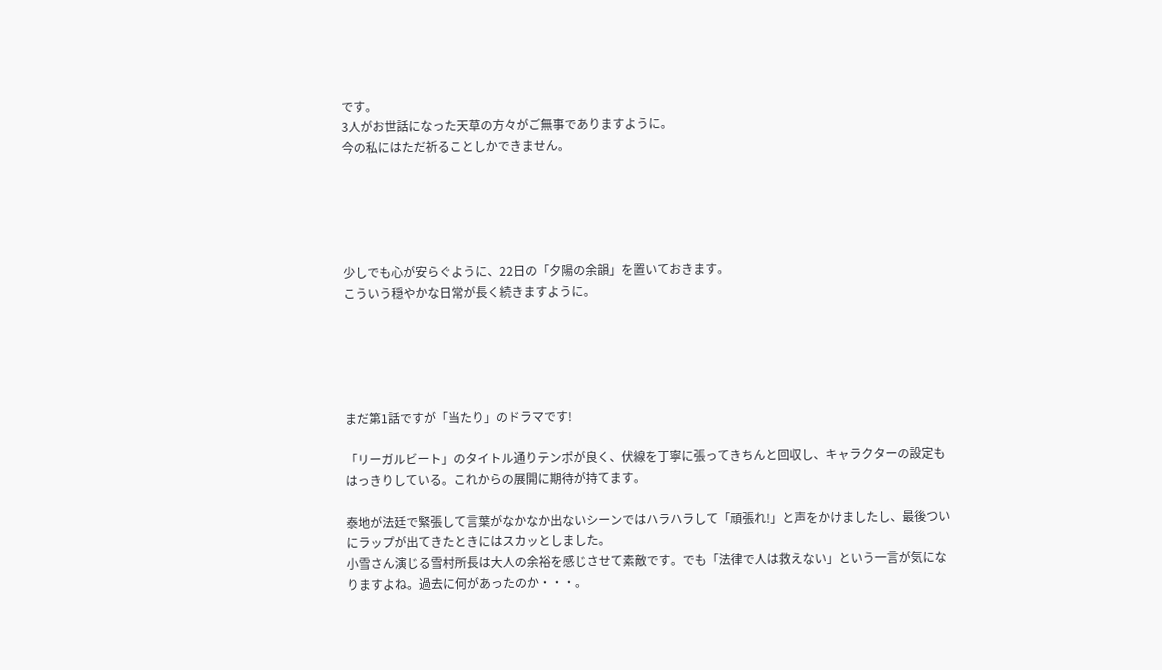です。
3人がお世話になった天草の方々がご無事でありますように。
今の私にはただ祈ることしかできません。





少しでも心が安らぐように、22日の「夕陽の余韻」を置いておきます。
こういう穏やかな日常が長く続きますように。





まだ第1話ですが「当たり」のドラマです!

「リーガルビート」のタイトル通りテンポが良く、伏線を丁寧に張ってきちんと回収し、キャラクターの設定もはっきりしている。これからの展開に期待が持てます。

泰地が法廷で緊張して言葉がなかなか出ないシーンではハラハラして「頑張れ!」と声をかけましたし、最後ついにラップが出てきたときにはスカッとしました。
小雪さん演じる雪村所長は大人の余裕を感じさせて素敵です。でも「法律で人は救えない」という一言が気になりますよね。過去に何があったのか・・・。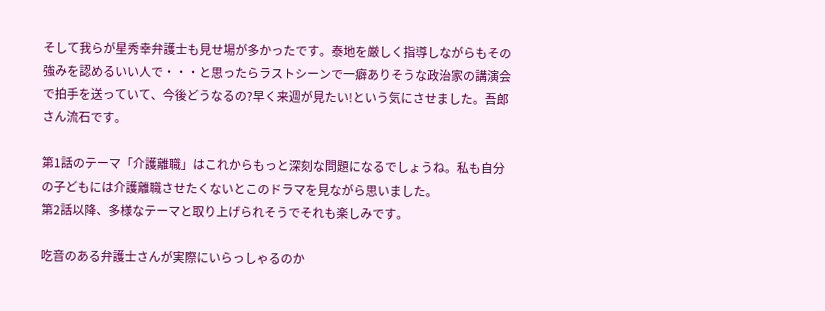そして我らが星秀幸弁護士も見せ場が多かったです。泰地を厳しく指導しながらもその強みを認めるいい人で・・・と思ったらラストシーンで一癖ありそうな政治家の講演会で拍手を送っていて、今後どうなるの?早く来週が見たい!という気にさせました。吾郎さん流石です。

第1話のテーマ「介護離職」はこれからもっと深刻な問題になるでしょうね。私も自分の子どもには介護離職させたくないとこのドラマを見ながら思いました。
第2話以降、多様なテーマと取り上げられそうでそれも楽しみです。

吃音のある弁護士さんが実際にいらっしゃるのか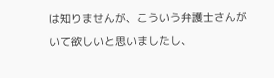は知りませんが、こういう弁護士さんがいて欲しいと思いましたし、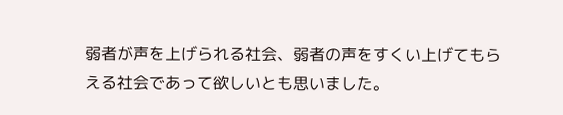弱者が声を上げられる社会、弱者の声をすくい上げてもらえる社会であって欲しいとも思いました。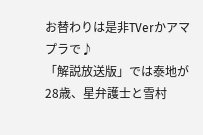お替わりは是非TVerかアマプラで♪
「解説放送版」では泰地が28歳、星弁護士と雪村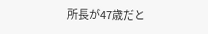所長が47歳だと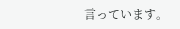言っています。